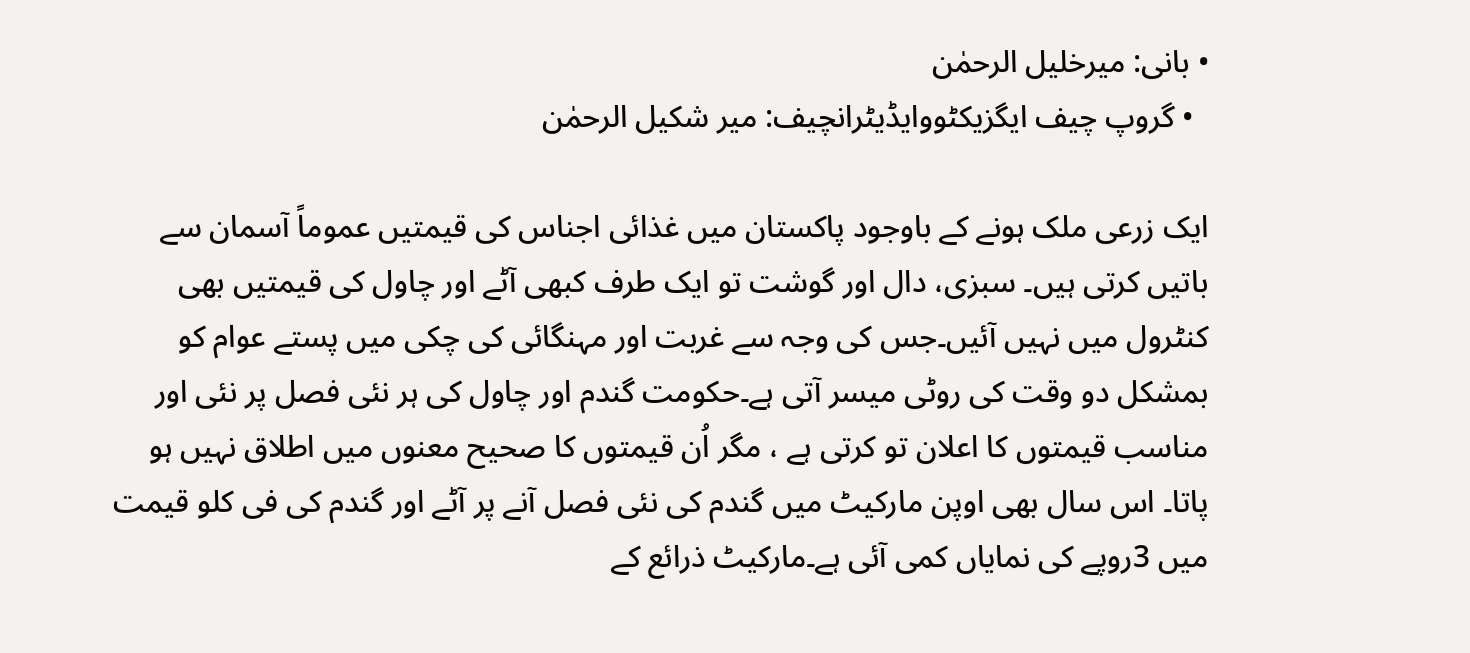• بانی: میرخلیل الرحمٰن
  • گروپ چیف ایگزیکٹووایڈیٹرانچیف: میر شکیل الرحمٰن

ایک زرعی ملک ہونے کے باوجود پاکستان میں غذائی اجناس کی قیمتیں عموماً آسمان سے باتیں کرتی ہیں۔ سبزی، دال اور گوشت تو ایک طرف کبھی آٹے اور چاول کی قیمتیں بھی کنٹرول میں نہیں آئیں۔جس کی وجہ سے غربت اور مہنگائی کی چکی میں پستے عوام کو بمشکل دو وقت کی روٹی میسر آتی ہے۔حکومت گندم اور چاول کی ہر نئی فصل پر نئی اور مناسب قیمتوں کا اعلان تو کرتی ہے ، مگر اُن قیمتوں کا صحیح معنوں میں اطلاق نہیں ہو پاتا۔ اس سال بھی اوپن مارکیٹ میں گندم کی نئی فصل آنے پر آٹے اور گندم کی فی کلو قیمت میں 3روپے کی نمایاں کمی آئی ہے۔مارکیٹ ذرائع کے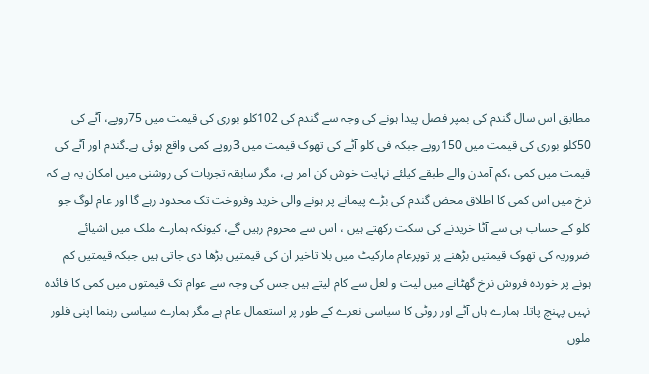مطابق اس سال گندم کی بمپر فصل پیدا ہونے کی وجہ سے گندم کی 102کلو بوری کی قیمت میں 75روپے، آٹے کی 50کلو بوری کی قیمت میں 150روپے جبکہ فی کلو آٹے کی تھوک قیمت میں 3روپے کمی واقع ہوئی ہے۔گندم اور آٹے کی قیمت میں کمی ،کم آمدن والے طبقے کیلئے نہایت خوش کن امر ہے، مگر سابقہ تجربات کی روشنی میں امکان یہ ہے کہ نرخ میں اس کمی کا اطلاق محض گندم کی بڑے پیمانے پر ہونے والی خرید وفروخت تک محدود رہے گا اور عام لوگ جو کلو کے حساب ہی سے آٹا خریدنے کی سکت رکھتے ہیں ، اس سے محروم رہیں گے، کیونکہ ہمارے ملک میں اشیائے ضروریہ کی تھوک قیمتیں بڑھنے پر توپرعام مارکیٹ میں بلا تاخیر ان کی قیمتیں بڑھا دی جاتی ہیں جبکہ قیمتیں کم ہونے پر خوردہ فروش نرخ گھٹانے میں لیت و لعل سے کام لیتے ہیں جس کی وجہ سے عوام تک قیمتوں میں کمی کا فائدہ نہیں پہنچ پاتا۔ ہمارے ہاں آٹے اور روٹی کا سیاسی نعرے کے طور پر استعمال عام ہے مگر ہمارے سیاسی رہنما اپنی فلور ملوں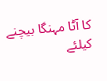کا آٹا مہنگا بیچنے کیلئے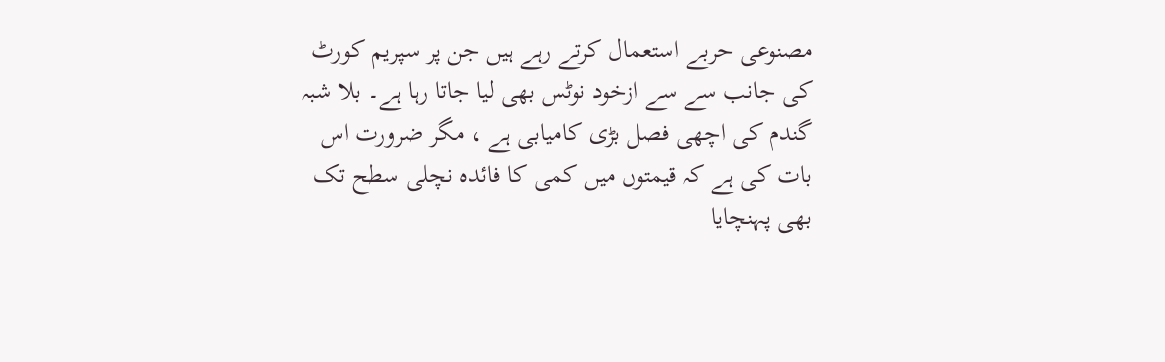مصنوعی حربے استعمال کرتے رہے ہیں جن پر سپریم کورٹ کی جانب سے سے ازخود نوٹس بھی لیا جاتا رہا ہے۔ بلا شبہ گندم کی اچھی فصل بڑی کامیابی ہے ، مگر ضرورت اس بات کی ہے کہ قیمتوں میں کمی کا فائدہ نچلی سطح تک بھی پہنچایا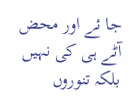جا ئے اور محض آٹے ہی کی نہیں بلکہ تنوروں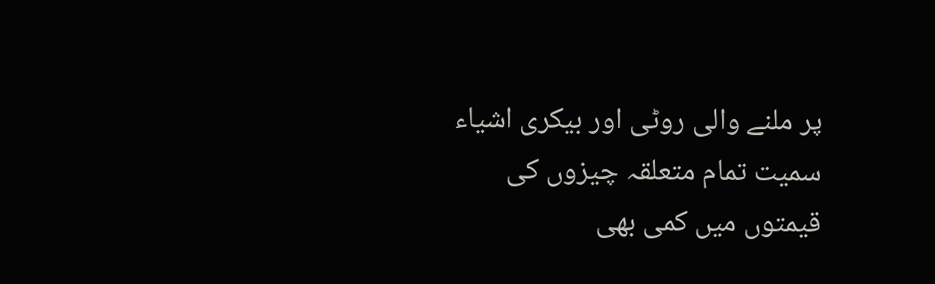پر ملنے والی روٹی اور بیکری اشیاء سمیت تمام متعلقہ چیزوں کی قیمتوں میں کمی بھی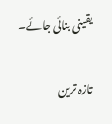یقینی بنائی جائے۔

تازہ ترین